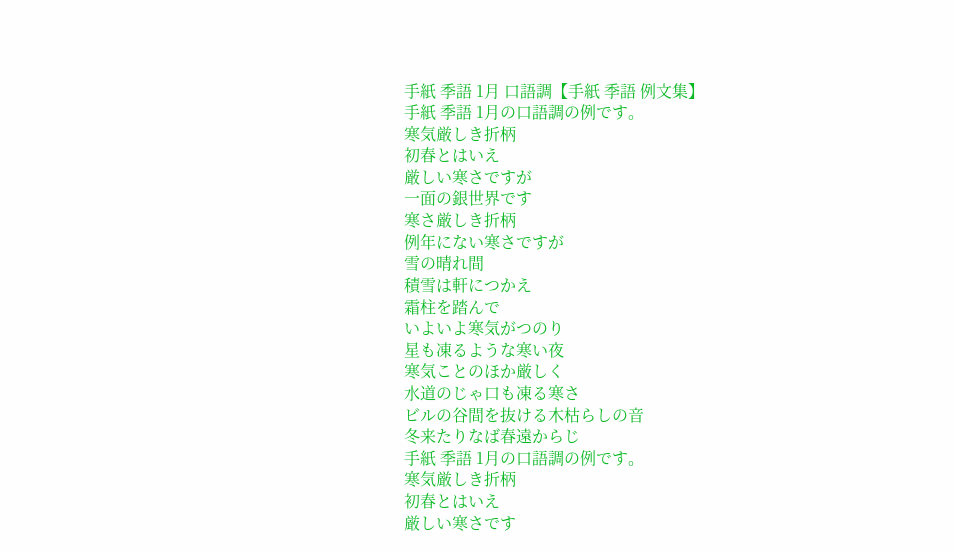手紙 季語 1月 口語調【手紙 季語 例文集】
手紙 季語 1月の口語調の例です。
寒気厳しき折柄
初春とはいえ
厳しい寒さですが
一面の銀世界です
寒さ厳しき折柄
例年にない寒さですが
雪の晴れ間
積雪は軒につかえ
霜柱を踏んで
いよいよ寒気がつのり
星も凍るような寒い夜
寒気ことのほか厳しく
水道のじゃ口も凍る寒さ
ビルの谷間を抜ける木枯らしの音
冬来たりなば春遠からじ
手紙 季語 1月の口語調の例です。
寒気厳しき折柄
初春とはいえ
厳しい寒さです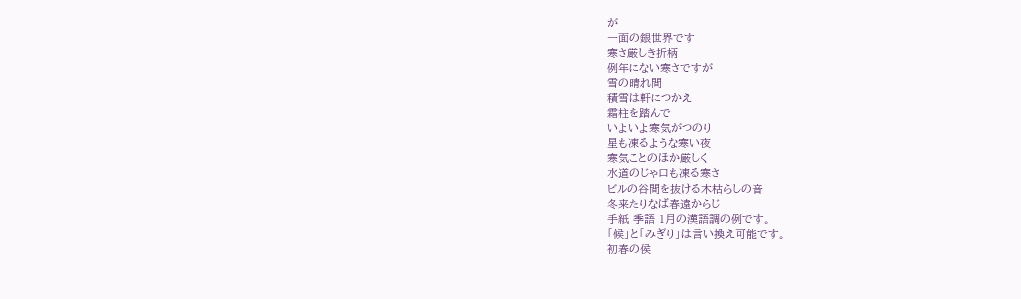が
一面の銀世界です
寒さ厳しき折柄
例年にない寒さですが
雪の晴れ間
積雪は軒につかえ
霜柱を踏んで
いよいよ寒気がつのり
星も凍るような寒い夜
寒気ことのほか厳しく
水道のじゃ口も凍る寒さ
ビルの谷間を抜ける木枯らしの音
冬来たりなば春遠からじ
手紙 季語 1月の漢語調の例です。
「候」と「みぎり」は言い換え可能です。
初春の侯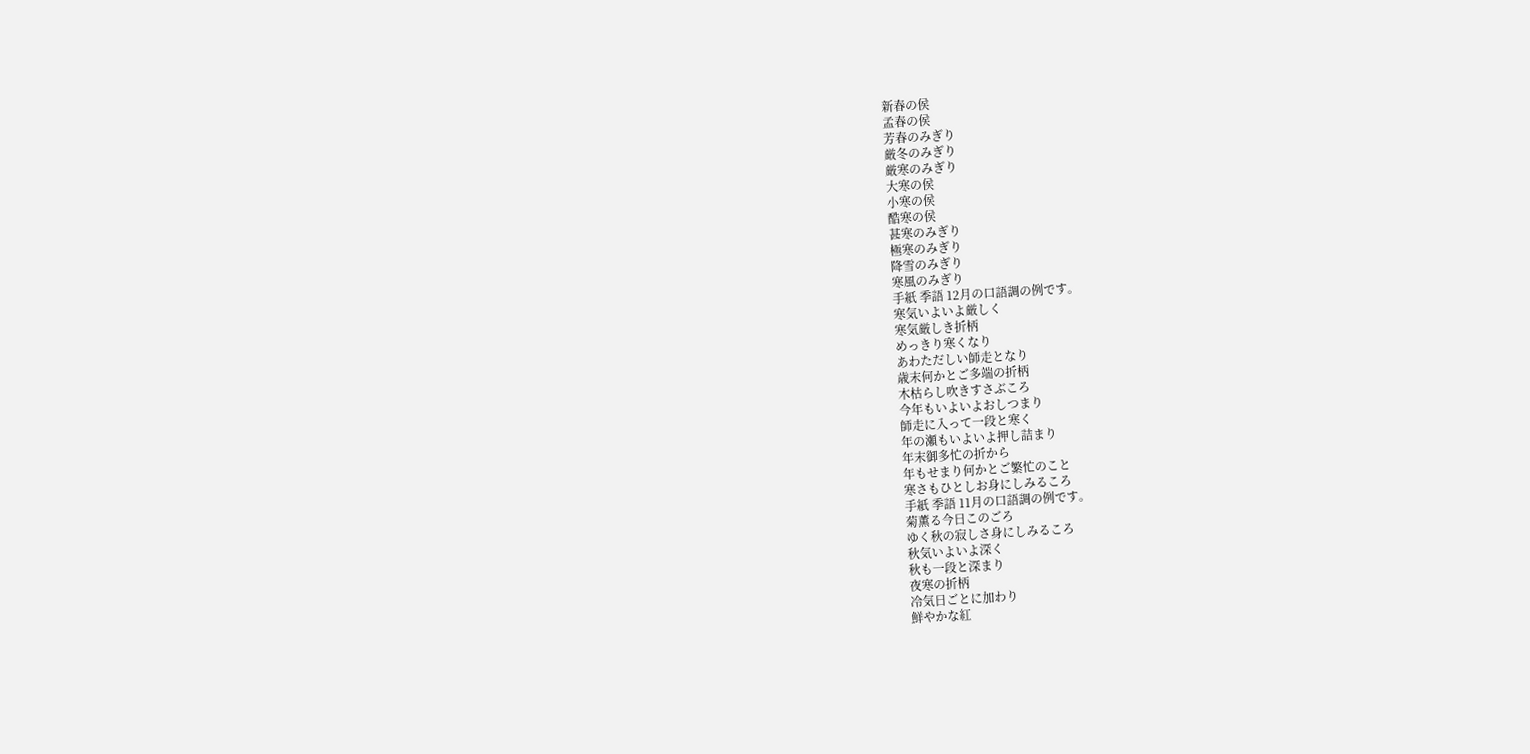新春の侯
孟春の侯
芳春のみぎり
厳冬のみぎり
厳寒のみぎり
大寒の侯
小寒の侯
酷寒の侯
甚寒のみぎり
極寒のみぎり
降雪のみぎり
寒風のみぎり
手紙 季語 12月の口語調の例です。
寒気いよいよ厳しく
寒気厳しき折柄
めっきり寒くなり
あわただしい師走となり
歳末何かとご多端の折柄
木枯らし吹きすさぶころ
今年もいよいよおしつまり
師走に入って一段と寒く
年の瀬もいよいよ押し詰まり
年末御多忙の折から
年もせまり何かとご繁忙のこと
寒さもひとしお身にしみるころ
手紙 季語 11月の口語調の例です。
菊薫る今日このごろ
ゆく秋の寂しさ身にしみるころ
秋気いよいよ深く
秋も一段と深まり
夜寒の折柄
冷気日ごとに加わり
鮮やかな紅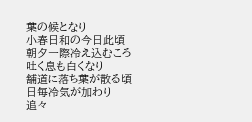葉の候となり
小春日和の今日此頃
朝夕一際冷え込むころ
吐く息も白くなり
舗道に落ち葉が散る頃
日毎冷気が加わり
追々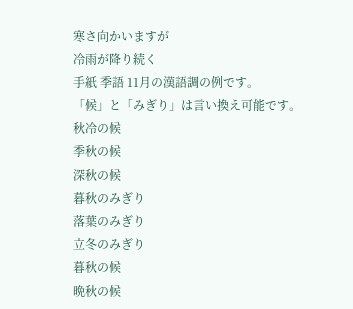寒さ向かいますが
冷雨が降り続く
手紙 季語 11月の漢語調の例です。
「候」と「みぎり」は言い換え可能です。
秋冷の候
季秋の候
深秋の候
暮秋のみぎり
落葉のみぎり
立冬のみぎり
暮秋の候
晩秋の候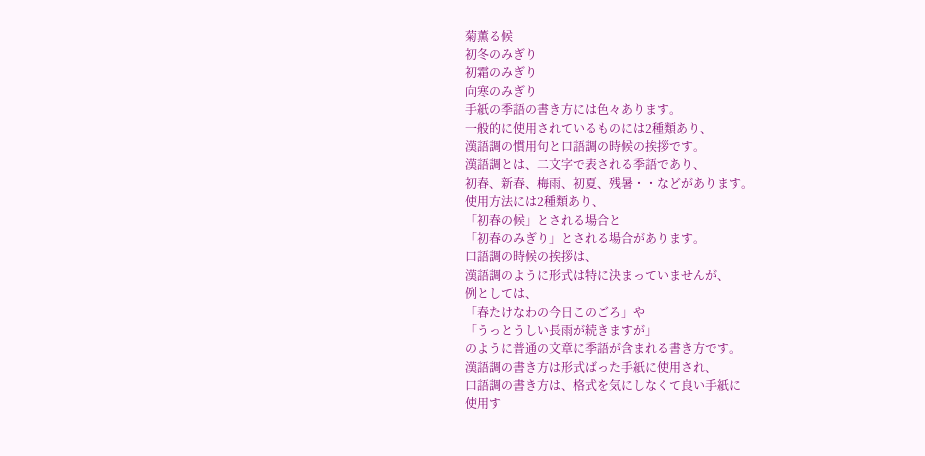菊薫る候
初冬のみぎり
初霜のみぎり
向寒のみぎり
手紙の季語の書き方には色々あります。
一般的に使用されているものには2種類あり、
漢語調の慣用句と口語調の時候の挨拶です。
漢語調とは、二文字で表される季語であり、
初春、新春、梅雨、初夏、残暑・・などがあります。
使用方法には2種類あり、
「初春の候」とされる場合と
「初春のみぎり」とされる場合があります。
口語調の時候の挨拶は、
漢語調のように形式は特に決まっていませんが、
例としては、
「春たけなわの今日このごろ」や
「うっとうしい長雨が続きますが」
のように普通の文章に季語が含まれる書き方です。
漢語調の書き方は形式ばった手紙に使用され、
口語調の書き方は、格式を気にしなくて良い手紙に
使用す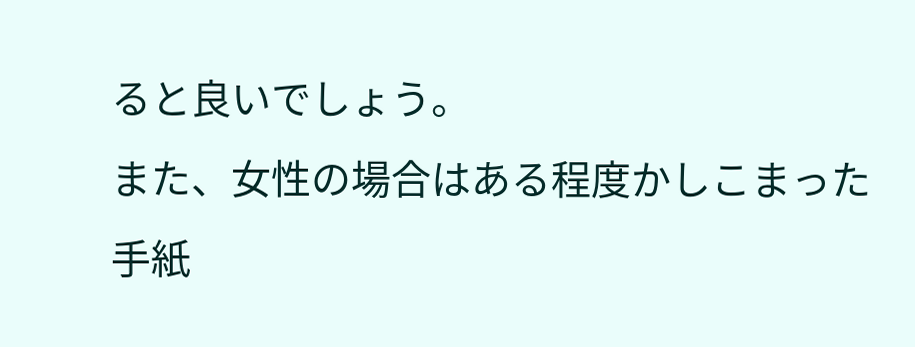ると良いでしょう。
また、女性の場合はある程度かしこまった手紙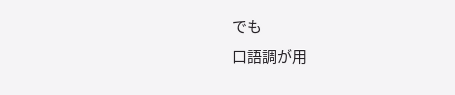でも
口語調が用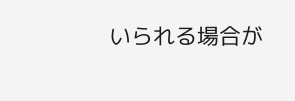いられる場合が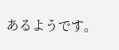あるようです。